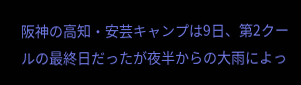阪神の高知・安芸キャンプは9日、第2クールの最終日だったが夜半からの大雨によっ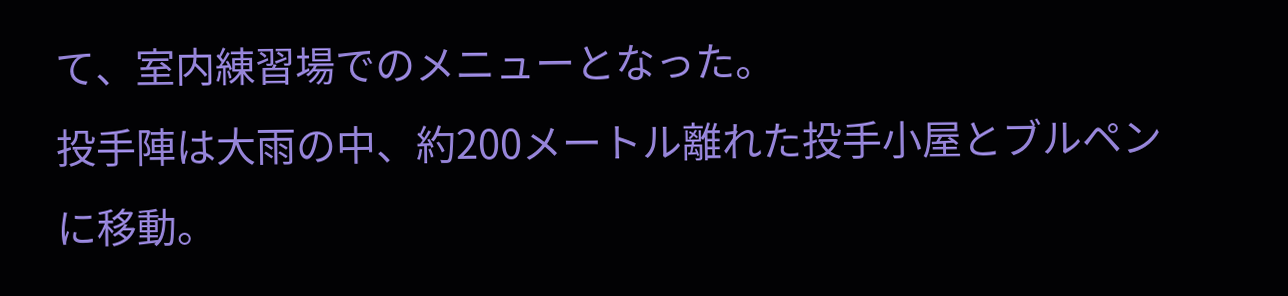て、室内練習場でのメニューとなった。
投手陣は大雨の中、約200メートル離れた投手小屋とブルペンに移動。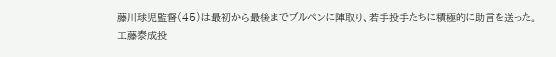藤川球児監督(45)は最初から最後までブルペンに陣取り、若手投手たちに積極的に助言を送った。
工藤泰成投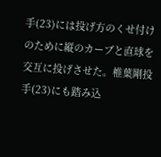手(23)には投げ方のくせ付けのために縦のカーブと直球を交互に投げさせた。椎葉剛投手(23)にも踏み込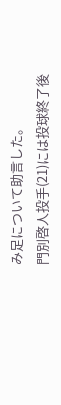み足について助言した。
門別啓人投手(21)には投球終了後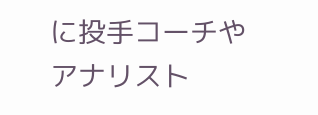に投手コーチやアナリスト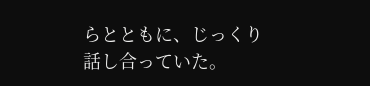らとともに、じっくり話し合っていた。